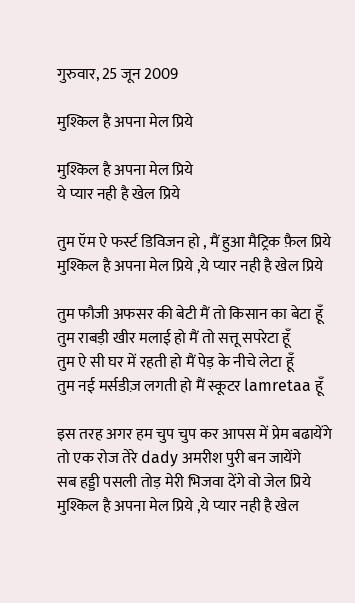गुरुवार, 25 जून 2009

मुश्किल है अपना मेल प्रिये

मुश्किल है अपना मेल प्रिये
ये प्यार नही है खेल प्रिये

तुम ऍम ऐ फर्स्ट डिविजन हो , मैं हुआ मैट्रिक फ़ैल प्रिये
मुश्किल है अपना मेल प्रिये ,ये प्यार नही है खेल प्रिये

तुम फौजी अफसर की बेटी मैं तो किसान का बेटा हूँ
तुम राबड़ी खीर मलाई हो मैं तो सत्तू सपरेटा हूँ
तुम ऐ सी घर में रहती हो मैं पेड़ के नीचे लेटा हूँ
तुम नई मर्सडीज़ लगती हो मैं स्कूटर lamretaa हूँ

इस तरह अगर हम चुप चुप कर आपस में प्रेम बढायेंगे
तो एक रोज तेरे dady अमरीश पुरी बन जायेंगे
सब हड्डी पसली तोड़ मेरी भिजवा देंगे वो जेल प्रिये
मुश्किल है अपना मेल प्रिये ,ये प्यार नही है खेल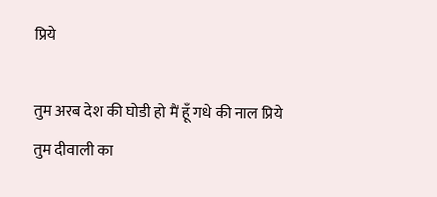प्रिये

तुम अरब देश की घोडी हो मैं हूँ गधे की नाल प्रिये
तुम दीवाली का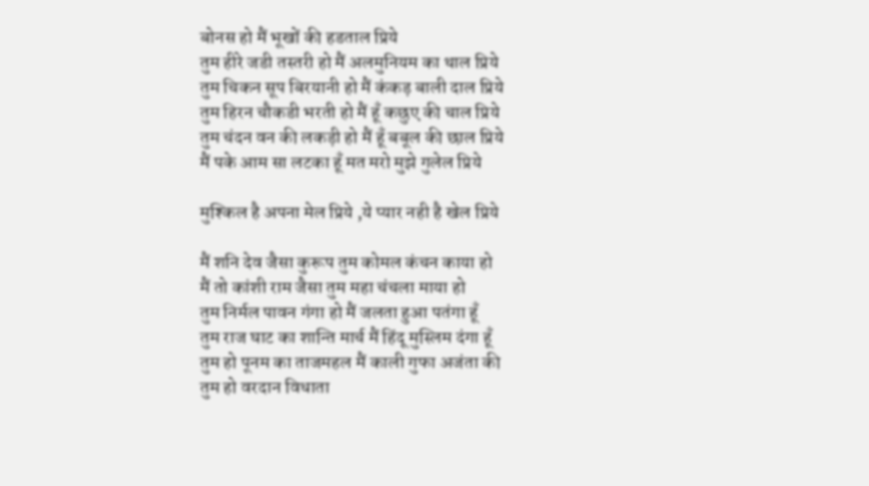बोनस हो मैं भूखों की हडताल प्रिये
तुम हीरे जडी तस्तरी हो मैं अलमुनियम का थाल प्रिये
तुम चिकन सूप बिरयानी हो मैं कंकड़ बाली दाल प्रिये
तुम हिरन चौकडी भरती हो मैं हूँ कछुए की चाल प्रिये
तुम चंदन वन की लकड़ी हो मैं हूँ बबूल की छाल प्रिये
मैं पके आम सा लटका हूँ मत मरो मुझे गुलेल प्रिये

मुश्किल है अपना मेल प्रिये ,ये प्यार नही है खेल प्रिये

मैं शनि देव जैसा कुरूप तुम कोमल कंचन काया हो
मैं तो कांशी राम जैसा तुम महा चंचला माया हो
तुम निर्मल पावन गंगा हो मैं जलता हुआ पतंगा हूँ
तुम राज घाट का शान्ति मार्च मैं हिंदू मुस्लिम दंगा हूँ
तुम हो पूनम का ताजमहल मैं काली गुफा अजंता की
तुम हो वरदान विधाता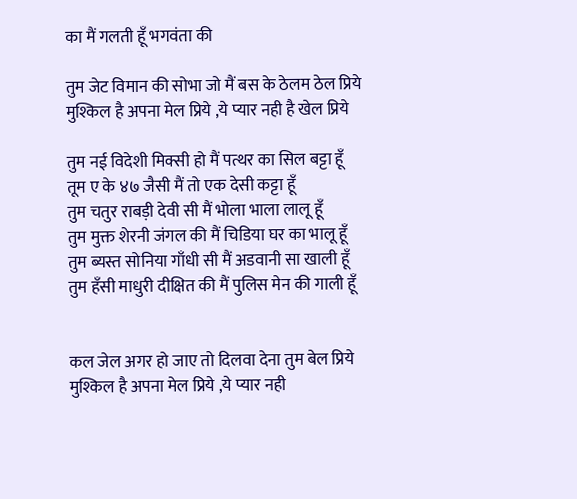का मैं गलती हूँ भगवंता की

तुम जेट विमान की सोभा जो मैं बस के ठेलम ठेल प्रिये
मुश्किल है अपना मेल प्रिये ,ये प्यार नही है खेल प्रिये

तुम नई विदेशी मिक्सी हो मैं पत्थर का सिल बट्टा हूँ
तूम ए के ४७ जैसी मैं तो एक देसी कट्टा हूँ
तुम चतुर राबड़ी देवी सी मैं भोला भाला लालू हूँ
तुम मुक्त शेरनी जंगल की मैं चिडिया घर का भालू हूँ
तुम ब्यस्त सोनिया गाँधी सी मैं अडवानी सा खाली हूँ
तुम हँसी माधुरी दीक्षित की मैं पुलिस मेन की गाली हूँ


कल जेल अगर हो जाए तो दिलवा देना तुम बेल प्रिये
मुश्किल है अपना मेल प्रिये ,ये प्यार नही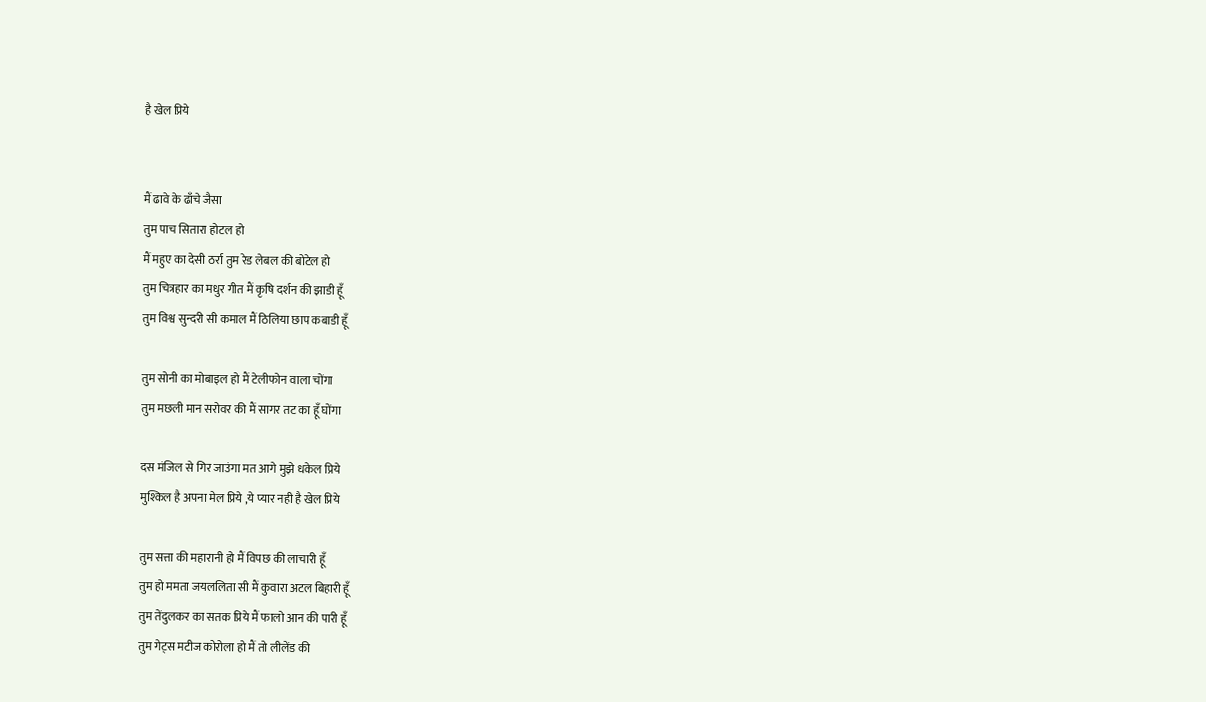है खेल प्रिये


मैं ढावे के ढाँचे जैसा
तुम पाच सितारा होटल हो
मैं महुए का देसी ठर्रा तुम रेड लेबल की बोटेल हो
तुम चित्रहार का मधुर गीत मैं कृषि दर्शन की झाडी हूँ
तुम विश्व सुन्दरी सी कमाल मैं ठिलिया छाप कबाडी हूँ

तुम सोनी का मोबाइल हो मैं टेलीफोन वाला चोंगा
तुम मछली मान सरोवर की मैं सागर तट का हूँ घोंगा

दस मंजिल से गिर जाउंगा मत आगे मुझे धकेल प्रिये
मुश्किल है अपना मेल प्रिये ,ये प्यार नही है खेल प्रिये

तुम सत्ता की महारानी हो मैं विपछ की लाचारी हूँ
तुम हो ममता जयललिता सी मैं कुवारा अटल बिहारी हूँ
तुम तेंदुलकर का सतक प्रिये मैं फालो आन की पारी हूँ
तुम गेट्स मटीज कोरोला हो मैं तो लीलेंड की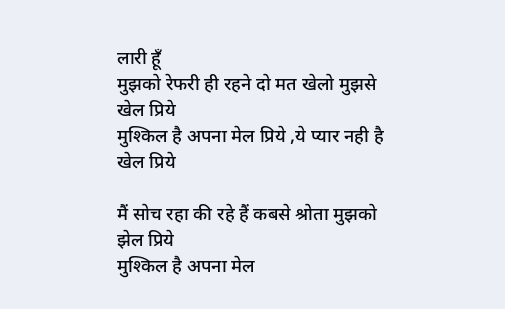लारी हूँ
मुझको रेफरी ही रहने दो मत खेलो मुझसे खेल प्रिये
मुश्किल है अपना मेल प्रिये ,ये प्यार नही है खेल प्रिये

मैं सोच रहा की रहे हैं कबसे श्रोता मुझको झेल प्रिये
मुश्किल है अपना मेल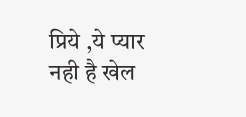प्रिये ,ये प्यार नही है खेल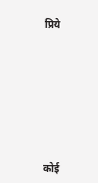प्रिये








कोई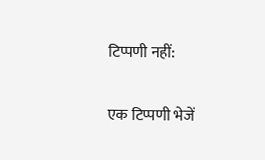टिप्पणी नहीं:

एक टिप्पणी भेजें